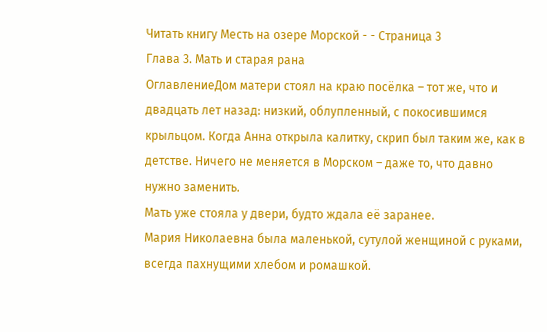Читать книгу Месть на озере Морской - - Страница 3
Глава 3. Мать и старая рана
ОглавлениеДом матери стоял на краю посёлка – тот же, что и двадцать лет назад: низкий, облупленный, с покосившимся крыльцом. Когда Анна открыла калитку, скрип был таким же, как в детстве. Ничего не меняется в Морском – даже то, что давно нужно заменить.
Мать уже стояла у двери, будто ждала её заранее.
Мария Николаевна была маленькой, сутулой женщиной с руками, всегда пахнущими хлебом и ромашкой.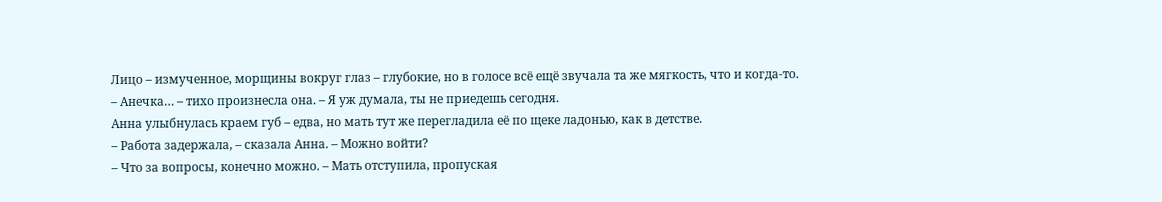Лицо – измученное, морщины вокруг глаз – глубокие, но в голосе всё ещё звучала та же мягкость, что и когда-то.
– Анечка… – тихо произнесла она. – Я уж думала, ты не приедешь сегодня.
Анна улыбнулась краем губ – едва, но мать тут же перегладила её по щеке ладонью, как в детстве.
– Работа задержала, – сказала Анна. – Можно войти?
– Что за вопросы, конечно можно. – Мать отступила, пропуская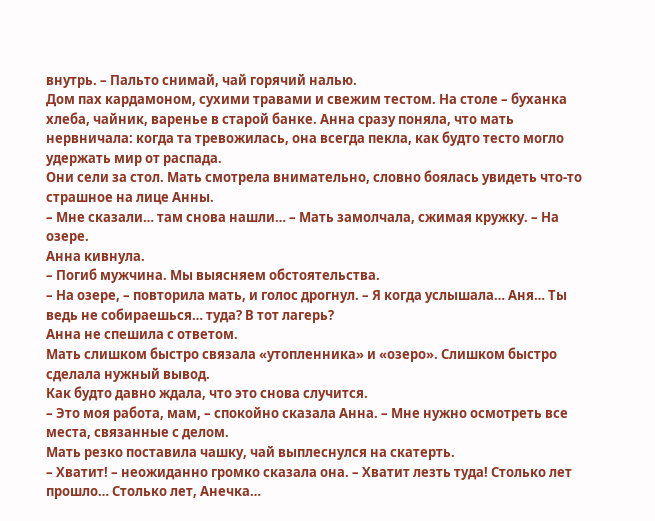внутрь. – Пальто снимай, чай горячий налью.
Дом пах кардамоном, сухими травами и свежим тестом. На столе – буханка хлеба, чайник, варенье в старой банке. Анна сразу поняла, что мать нервничала: когда та тревожилась, она всегда пекла, как будто тесто могло удержать мир от распада.
Они сели за стол. Мать смотрела внимательно, словно боялась увидеть что-то страшное на лице Анны.
– Мне сказали… там снова нашли… – Мать замолчала, сжимая кружку. – На озере.
Анна кивнула.
– Погиб мужчина. Мы выясняем обстоятельства.
– На озере, – повторила мать, и голос дрогнул. – Я когда услышала… Аня… Ты ведь не собираешься… туда? В тот лагерь?
Анна не спешила с ответом.
Мать слишком быстро связала «утопленника» и «озеро». Слишком быстро сделала нужный вывод.
Как будто давно ждала, что это снова случится.
– Это моя работа, мам, – спокойно сказала Анна. – Мне нужно осмотреть все места, связанные с делом.
Мать резко поставила чашку, чай выплеснулся на скатерть.
– Хватит! – неожиданно громко сказала она. – Хватит лезть туда! Столько лет прошло… Столько лет, Анечка…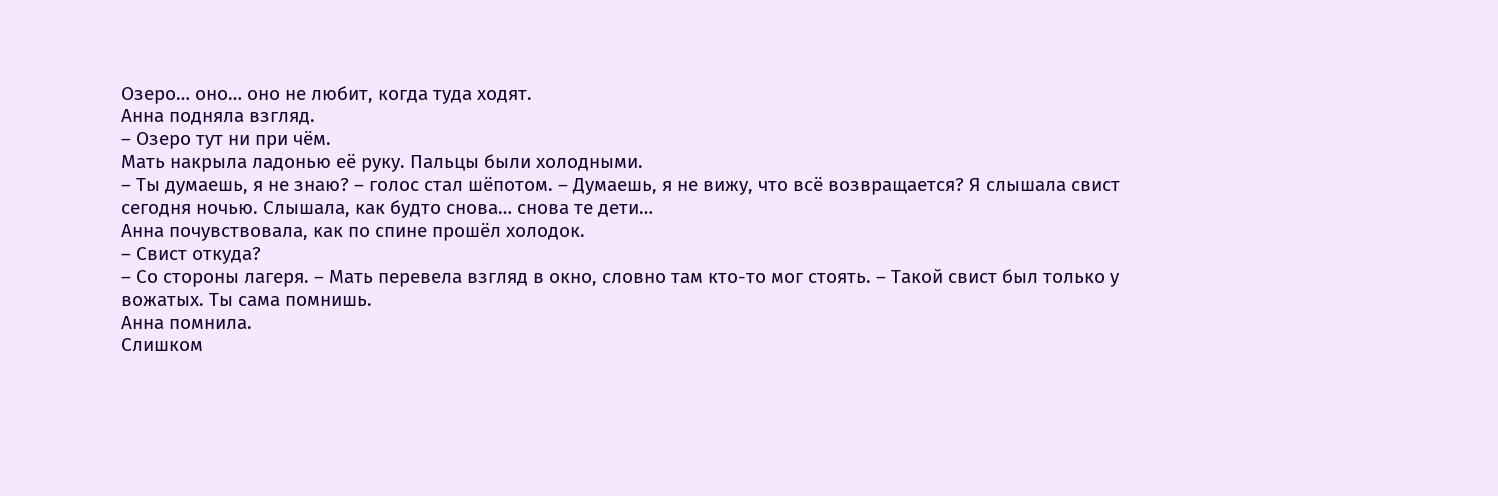Озеро… оно… оно не любит, когда туда ходят.
Анна подняла взгляд.
– Озеро тут ни при чём.
Мать накрыла ладонью её руку. Пальцы были холодными.
– Ты думаешь, я не знаю? – голос стал шёпотом. – Думаешь, я не вижу, что всё возвращается? Я слышала свист сегодня ночью. Слышала, как будто снова… снова те дети…
Анна почувствовала, как по спине прошёл холодок.
– Свист откуда?
– Со стороны лагеря. – Мать перевела взгляд в окно, словно там кто-то мог стоять. – Такой свист был только у вожатых. Ты сама помнишь.
Анна помнила.
Слишком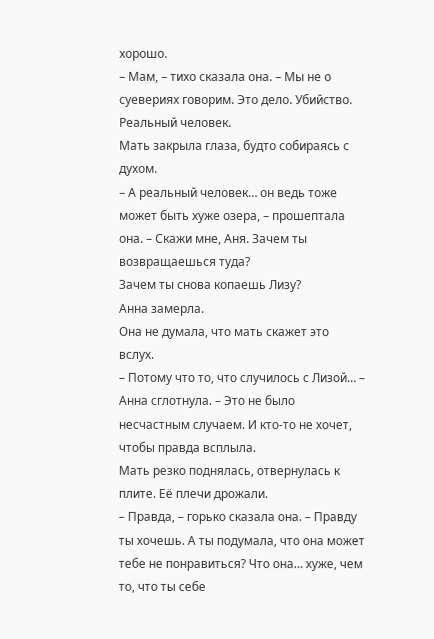хорошо.
– Мам, – тихо сказала она. – Мы не о суевериях говорим. Это дело. Убийство. Реальный человек.
Мать закрыла глаза, будто собираясь с духом.
– А реальный человек… он ведь тоже может быть хуже озера, – прошептала она. – Скажи мне, Аня. Зачем ты возвращаешься туда?
Зачем ты снова копаешь Лизу?
Анна замерла.
Она не думала, что мать скажет это вслух.
– Потому что то, что случилось с Лизой… – Анна сглотнула. – Это не было несчастным случаем. И кто-то не хочет, чтобы правда всплыла.
Мать резко поднялась, отвернулась к плите. Её плечи дрожали.
– Правда, – горько сказала она. – Правду ты хочешь. А ты подумала, что она может тебе не понравиться? Что она… хуже, чем то, что ты себе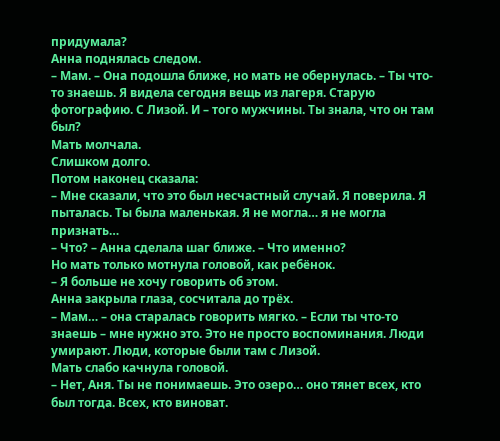придумала?
Анна поднялась следом.
– Мам. – Она подошла ближе, но мать не обернулась. – Ты что-то знаешь. Я видела сегодня вещь из лагеря. Старую фотографию. С Лизой. И – того мужчины. Ты знала, что он там был?
Мать молчала.
Слишком долго.
Потом наконец сказала:
– Мне сказали, что это был несчастный случай. Я поверила. Я пыталась. Ты была маленькая. Я не могла… я не могла признать…
– Что? – Анна сделала шаг ближе. – Что именно?
Но мать только мотнула головой, как ребёнок.
– Я больше не хочу говорить об этом.
Анна закрыла глаза, сосчитала до трёх.
– Мам… – она старалась говорить мягко. – Если ты что-то знаешь – мне нужно это. Это не просто воспоминания. Люди умирают. Люди, которые были там с Лизой.
Мать слабо качнула головой.
– Нет, Аня. Ты не понимаешь. Это озеро… оно тянет всех, кто был тогда. Всех, кто виноват.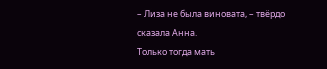– Лиза не была виновата, – твёрдо сказала Анна.
Только тогда мать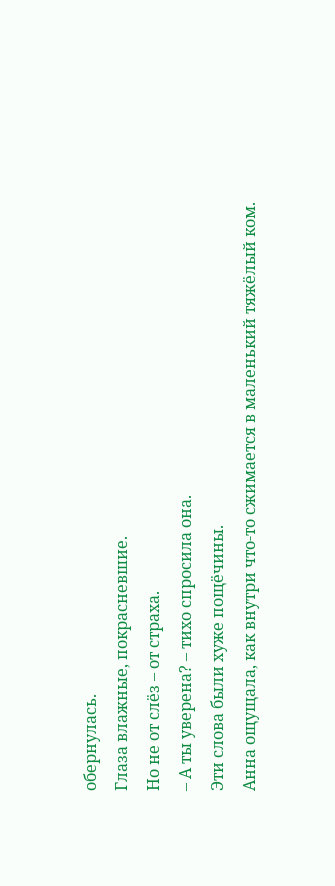обернулась.
Глаза влажные, покрасневшие.
Но не от слёз – от страха.
– А ты уверена? – тихо спросила она.
Эти слова были хуже пощёчины.
Анна ощущала, как внутри что-то сжимается в маленький тяжёлый ком.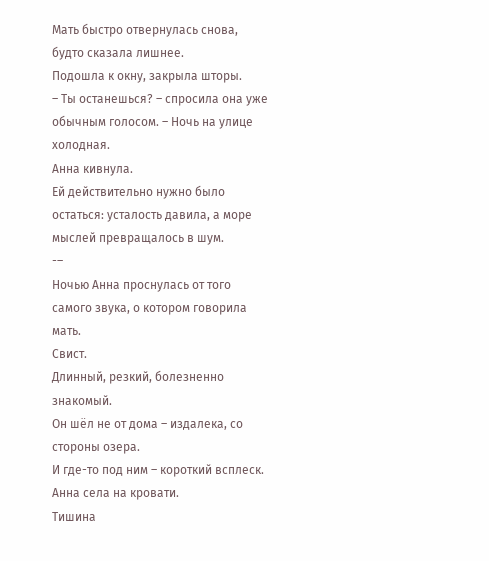Мать быстро отвернулась снова, будто сказала лишнее.
Подошла к окну, закрыла шторы.
– Ты останешься? – спросила она уже обычным голосом. – Ночь на улице холодная.
Анна кивнула.
Ей действительно нужно было остаться: усталость давила, а море мыслей превращалось в шум.
-–
Ночью Анна проснулась от того самого звука, о котором говорила мать.
Свист.
Длинный, резкий, болезненно знакомый.
Он шёл не от дома – издалека, со стороны озера.
И где-то под ним – короткий всплеск.
Анна села на кровати.
Тишина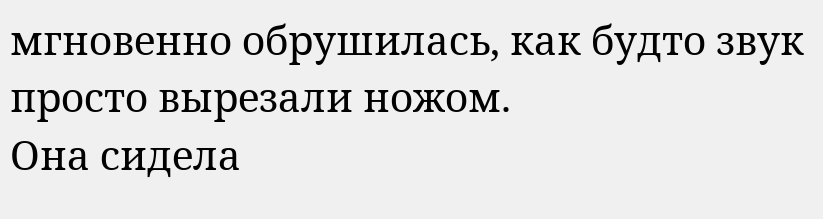мгновенно обрушилась, как будто звук просто вырезали ножом.
Она сидела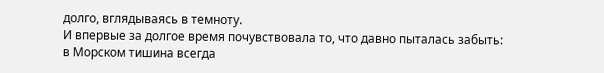долго, вглядываясь в темноту.
И впервые за долгое время почувствовала то, что давно пыталась забыть:
в Морском тишина всегда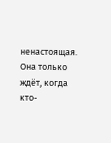ненастоящая.
Она только ждёт, когда кто-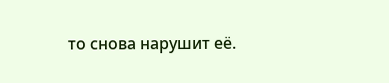то снова нарушит её.